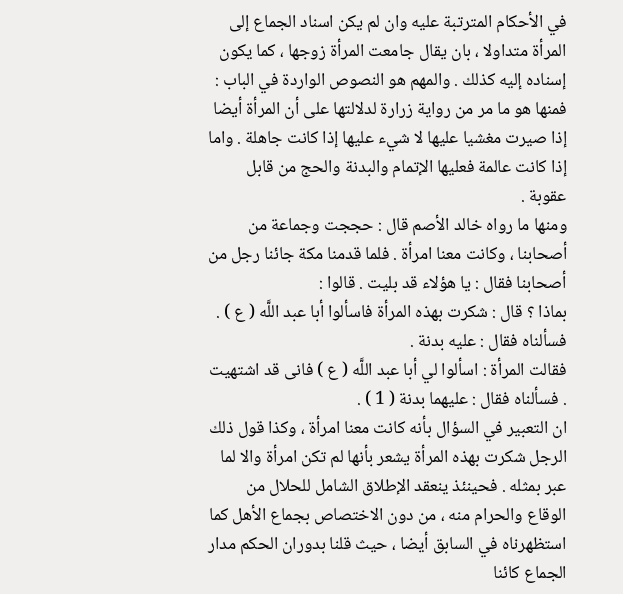في الأحكام المترتبة عليه وان لم يكن اسناد الجماع إلى المرأة متداولا ، بان يقال جامعت المرأة زوجها ، كما يكون إسناده إليه كذلك . والمهم هو النصوص الواردة في الباب :
فمنها هو ما مر من رواية زرارة لدلالتها على أن المرأة أيضا إذا صيرت مغشيا عليها لا شيء عليها إذا كانت جاهلة . واما إذا كانت عالمة فعليها الإتمام والبدنة والحج من قابل عقوبة .
ومنها ما رواه خالد الأصم قال : حججت وجماعة من أصحابنا ، وكانت معنا امرأة . فلما قدمنا مكة جائنا رجل من أصحابنا فقال : يا هؤلاء قد بليت . قالوا :
بماذا ؟ قال : شكرت بهذه المرأة فاسألوا أبا عبد اللَّه ( ع ) . فسألناه فقال : عليه بدنة .
فقالت المرأة : اسألوا لي أبا عبد اللَّه ( ع ) فانى قد اشتهيت . فسألناه فقال : عليهما بدنة ( 1 ) .
ان التعبير في السؤال بأنه كانت معنا امرأة ، وكذا قول ذلك الرجل شكرت بهذه المرأة يشعر بأنها لم تكن امرأة والا لما عبر بمثله . فحينئذ ينعقد الإطلاق الشامل للحلال من الوقاع والحرام منه ، من دون الاختصاص بجماع الأهل كما استظهرناه في السابق أيضا ، حيث قلنا بدوران الحكم مدار الجماع كائنا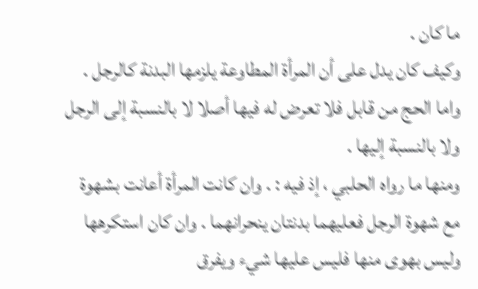ما كان .
وكيف كان يدل على أن المرأة المطاوعة يلزمها البدنة كالرجل . واما الحج من قابل فلا تعرض له فيها أصلا لا بالنسبة إلى الرجل ولا بالنسبة إليها .
ومنها ما رواه الحلبي ، إذ فيه : . وان كانت المرأة أعانت بشهوة مع شهوة الرجل فعليهما بدنتان ينحرانهما . وان كان استكرهها وليس بهوى منها فليس عليها شيء ويفرق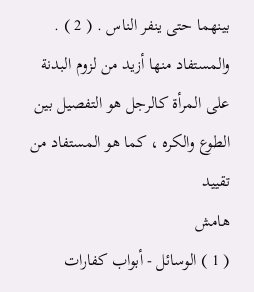بينهما حتى ينفر الناس . ( 2 ) . والمستفاد منها أزيد من لزوم البدنة على المرأة كالرجل هو التفصيل بين الطوع والكره ، كما هو المستفاد من تقييد
هامش
( 1 ) الوسائل - أبواب كفارات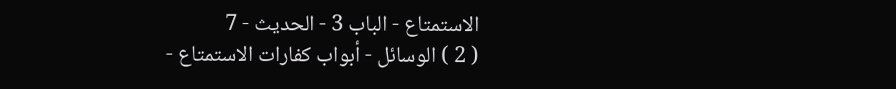الاستمتاع - الباب 3 - الحديث - 7
( 2 ) الوسائل - أبواب كفارات الاستمتاع -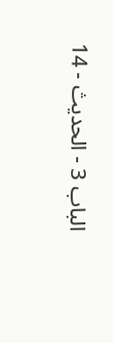الباب 3 - الحديث - 14